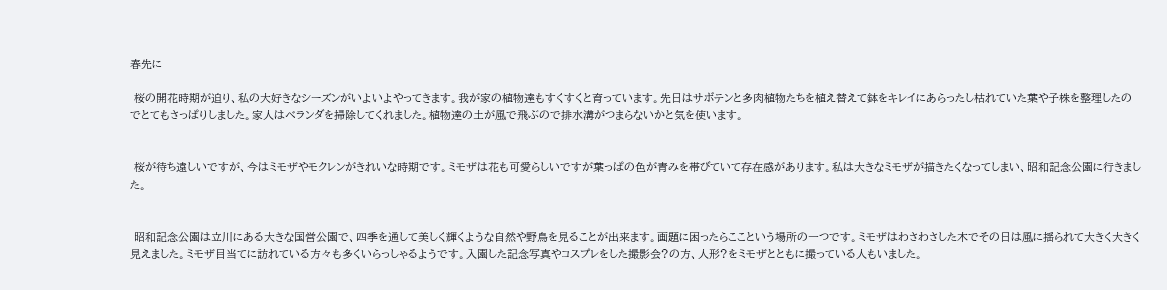春先に

 桜の開花時期が迫り、私の大好きなシーズンがいよいよやってきます。我が家の植物達もすくすくと育っています。先日はサボテンと多肉植物たちを植え替えて鉢をキレイにあらったし枯れていた葉や子株を整理したのでとてもさっぱりしました。家人はベランダを掃除してくれました。植物達の土が風で飛ぶので排水溝がつまらないかと気を使います。


 桜が待ち遠しいですが、今はミモザやモクレンがきれいな時期です。ミモザは花も可愛らしいですが葉っぱの色が青みを帯びていて存在感があります。私は大きなミモザが描きたくなってしまい、昭和記念公園に行きました。


 昭和記念公園は立川にある大きな国営公園で、四季を通して美しく輝くような自然や野鳥を見ることが出来ます。画題に困ったらここという場所の一つです。ミモザはわさわさした木でその日は風に揺られて大きく大きく見えました。ミモザ目当てに訪れている方々も多くいらっしゃるようです。入園した記念写真やコスプレをした撮影会?の方、人形?をミモザとともに撮っている人もいました。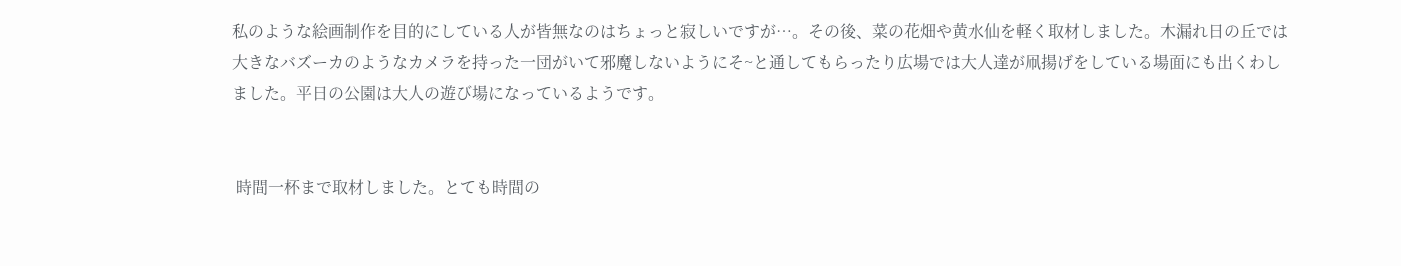私のような絵画制作を目的にしている人が皆無なのはちょっと寂しいですが…。その後、菜の花畑や黄水仙を軽く取材しました。木漏れ日の丘では大きなバズーカのようなカメラを持った一団がいて邪魔しないようにそ~と通してもらったり広場では大人達が凧揚げをしている場面にも出くわしました。平日の公園は大人の遊び場になっているようです。


 時間一杯まで取材しました。とても時間の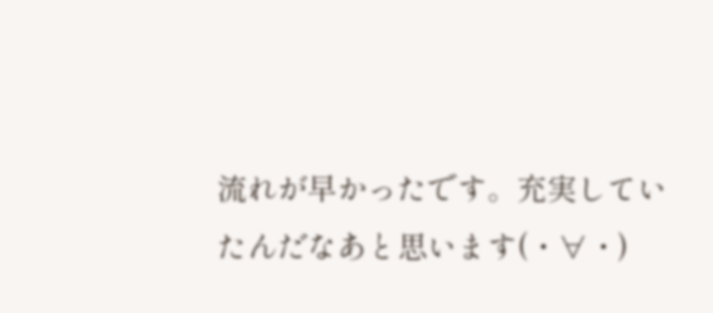流れが早かったです。充実していたんだなあと思います(・∀・)